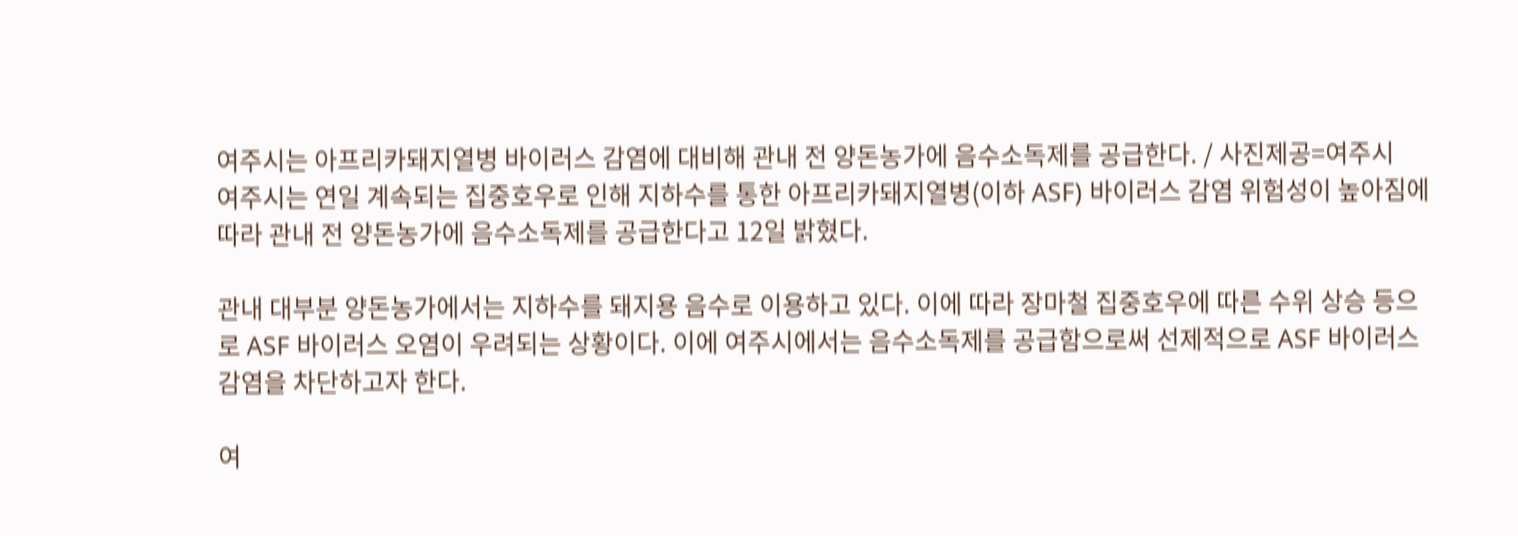여주시는 아프리카돼지열병 바이러스 감염에 대비해 관내 전 양돈농가에 음수소독제를 공급한다. / 사진제공=여주시
여주시는 연일 계속되는 집중호우로 인해 지하수를 통한 아프리카돼지열병(이하 ASF) 바이러스 감염 위험성이 높아짐에 따라 관내 전 양돈농가에 음수소독제를 공급한다고 12일 밝혔다.

관내 대부분 양돈농가에서는 지하수를 돼지용 음수로 이용하고 있다. 이에 따라 장마철 집중호우에 따른 수위 상승 등으로 ASF 바이러스 오염이 우려되는 상황이다. 이에 여주시에서는 음수소독제를 공급함으로써 선제적으로 ASF 바이러스 감염을 차단하고자 한다.

여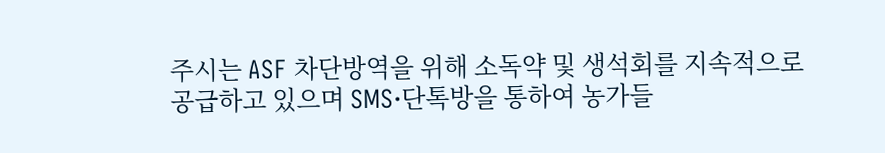주시는 ASF 차단방역을 위해 소독약 및 생석회를 지속적으로 공급하고 있으며 SMS·단톡방을 통하여 농가들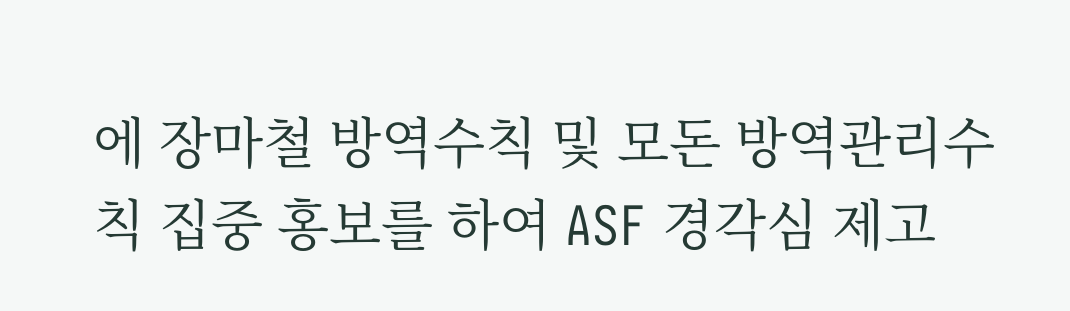에 장마철 방역수칙 및 모돈 방역관리수칙 집중 홍보를 하여 ASF 경각심 제고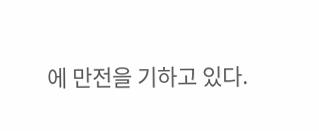에 만전을 기하고 있다.